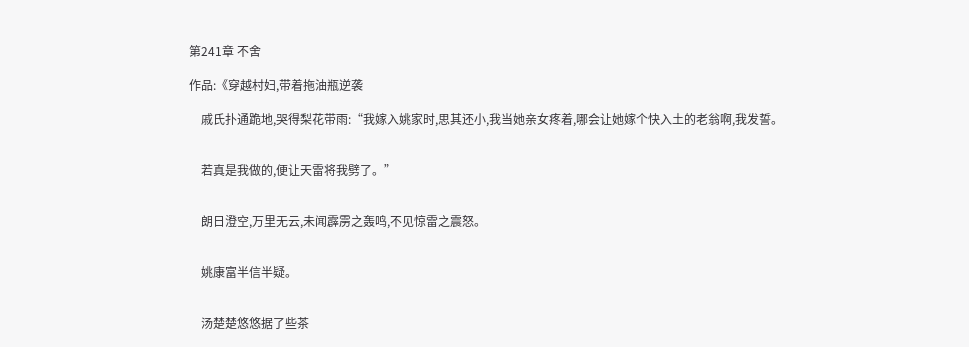第241章 不舍

作品:《穿越村妇,带着拖油瓶逆袭

    戚氏扑通跪地,哭得梨花带雨:“我嫁入姚家时,思其还小,我当她亲女疼着,哪会让她嫁个快入土的老翁啊,我发誓。


    若真是我做的,便让天雷将我劈了。”


    朗日澄空,万里无云,未闻霹雳之轰鸣,不见惊雷之震怒。


    姚康富半信半疑。


    汤楚楚悠悠据了些茶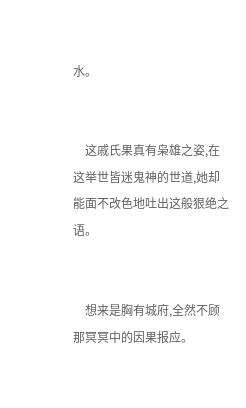水。


    这戚氏果真有枭雄之姿,在这举世皆迷鬼神的世道,她却能面不改色地吐出这般狠绝之语。


    想来是胸有城府,全然不顾那冥冥中的因果报应。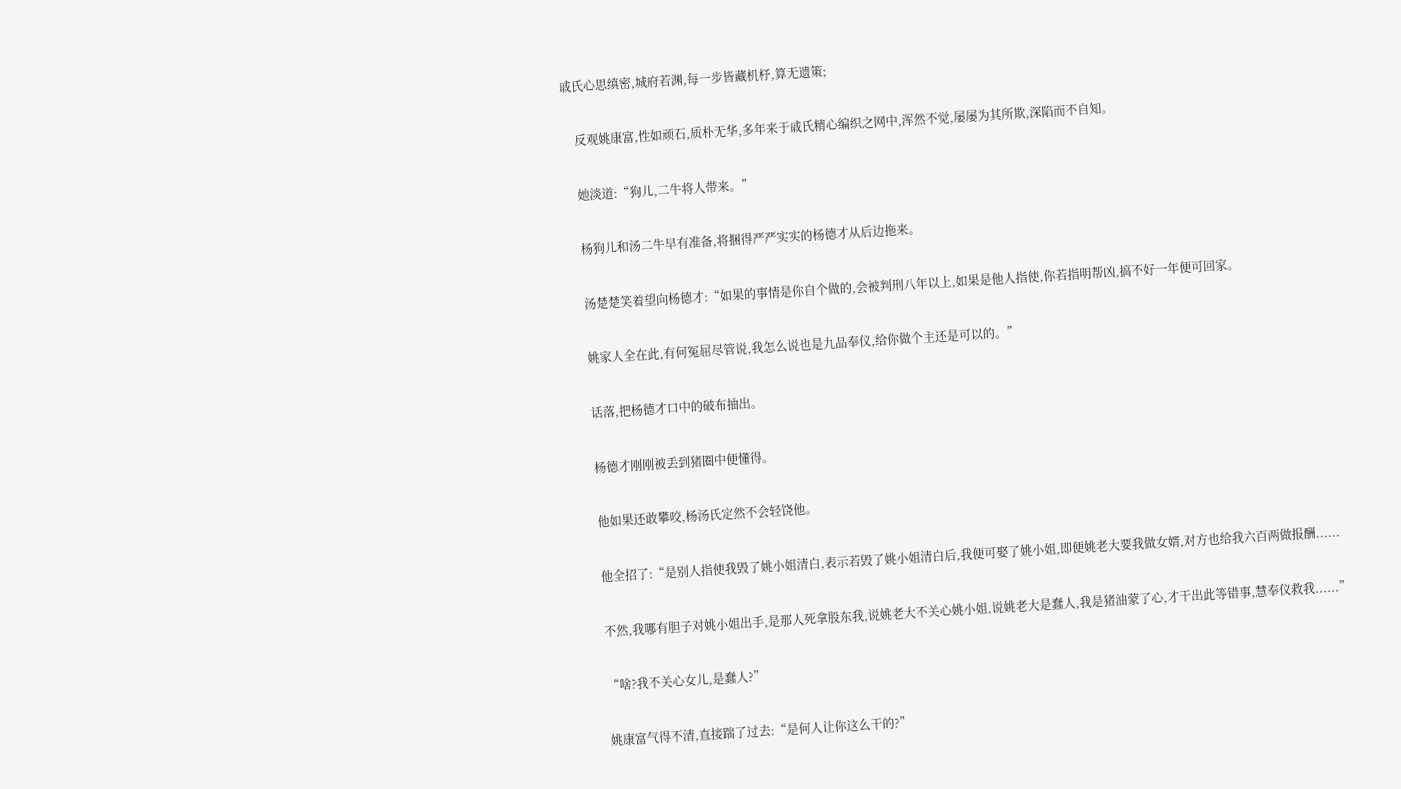戚氏心思缜密,城府若渊,每一步皆藏机杼,算无遗策;


    反观姚康富,性如顽石,质朴无华,多年来于戚氏精心编织之网中,浑然不觉,屡屡为其所欺,深陷而不自知。


    她淡道:“狗儿,二牛将人带来。”


    杨狗儿和汤二牛早有准备,将捆得严严实实的杨德才从后边拖来。


    汤楚楚笑着望向杨德才:“如果的事情是你自个做的,会被判刑八年以上,如果是他人指使,你若指明帮凶,搞不好一年便可回家。


    姚家人全在此,有何冤屈尽管说,我怎么说也是九品奉仪,给你做个主还是可以的。”


    话落,把杨德才口中的破布抽出。


    杨德才刚刚被丢到猪圈中便懂得。


    他如果还敢攀咬,杨汤氏定然不会轻饶他。


    他全招了:“是别人指使我毁了姚小姐清白,表示若毁了姚小姐清白后,我便可娶了姚小姐,即便姚老大要我做女婿,对方也给我六百两做报酬......


    不然,我哪有胆子对姚小姐出手,是那人死拿股东我,说姚老大不关心姚小姐,说姚老大是蠢人,我是猪油蒙了心,才干出此等错事,慧奉仪救我......”


    “啥?我不关心女儿,是蠢人?”


    姚康富气得不清,直接踹了过去:“是何人让你这么干的?”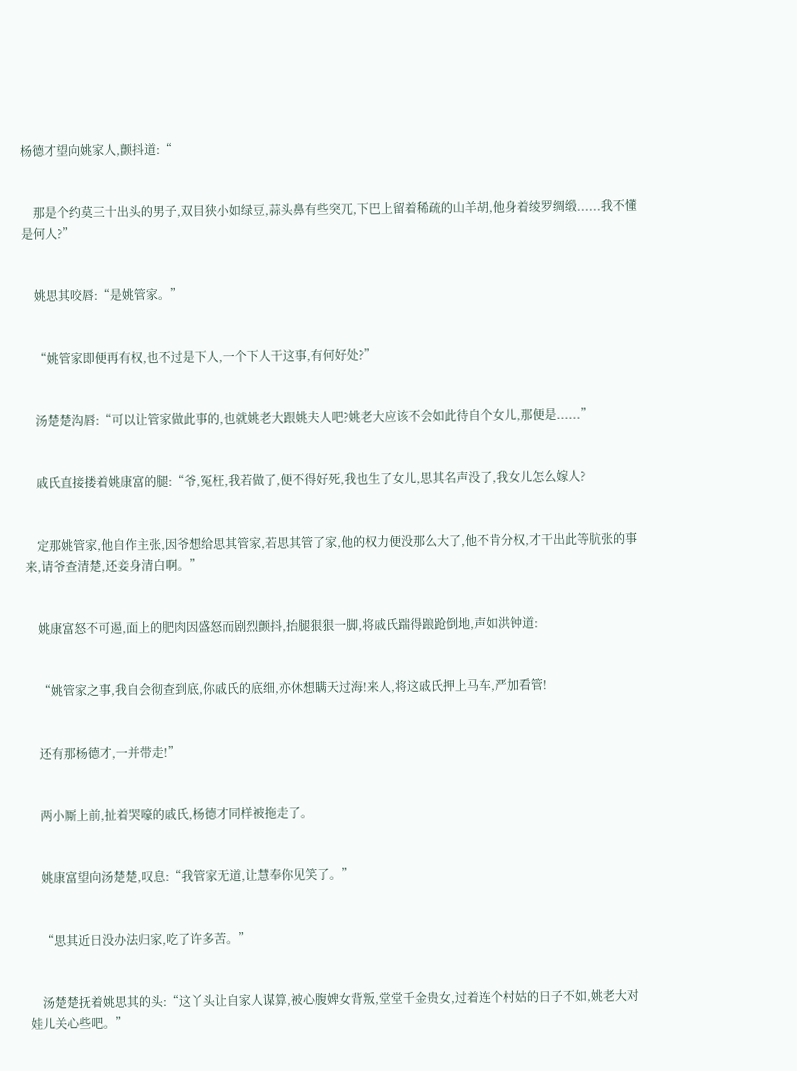杨德才望向姚家人,颤抖道:“


    那是个约莫三十出头的男子,双目狭小如绿豆,蒜头鼻有些突兀,下巴上留着稀疏的山羊胡,他身着绫罗绸缎......我不懂是何人?”


    姚思其咬唇:“是姚管家。”


    “姚管家即便再有权,也不过是下人,一个下人干这事,有何好处?”


    汤楚楚沟唇:“可以让管家做此事的,也就姚老大跟姚夫人吧?姚老大应该不会如此待自个女儿,那便是......”


    戚氏直接搂着姚康富的腿:“爷,冤枉,我若做了,便不得好死,我也生了女儿,思其名声没了,我女儿怎么嫁人?


    定那姚管家,他自作主张,因爷想给思其管家,若思其管了家,他的权力便没那么大了,他不肯分权,才干出此等肮张的事来,请爷查清楚,还妾身清白啊。”


    姚康富怒不可遏,面上的肥肉因盛怒而剧烈颤抖,抬腿狠狠一脚,将戚氏踹得踉跄倒地,声如洪钟道:


    “姚管家之事,我自会彻查到底,你戚氏的底细,亦休想瞒天过海!来人,将这戚氏押上马车,严加看管!


    还有那杨德才,一并带走!”


    两小厮上前,扯着哭嚎的戚氏,杨德才同样被拖走了。


    姚康富望向汤楚楚,叹息:“我管家无道,让慧奉你见笑了。”


    “思其近日没办法归家,吃了许多苦。”


    汤楚楚抚着姚思其的头:“这丫头让自家人谋算,被心腹婢女背叛,堂堂千金贵女,过着连个村姑的日子不如,姚老大对娃儿关心些吧。”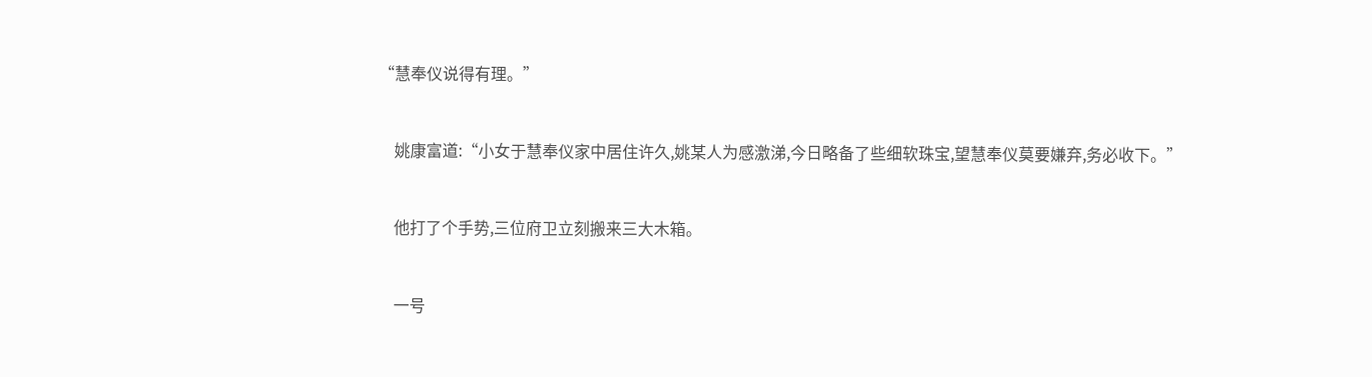“慧奉仪说得有理。”


    姚康富道:“小女于慧奉仪家中居住许久,姚某人为感激涕,今日略备了些细软珠宝,望慧奉仪莫要嫌弃,务必收下。”


    他打了个手势,三位府卫立刻搬来三大木箱。


    一号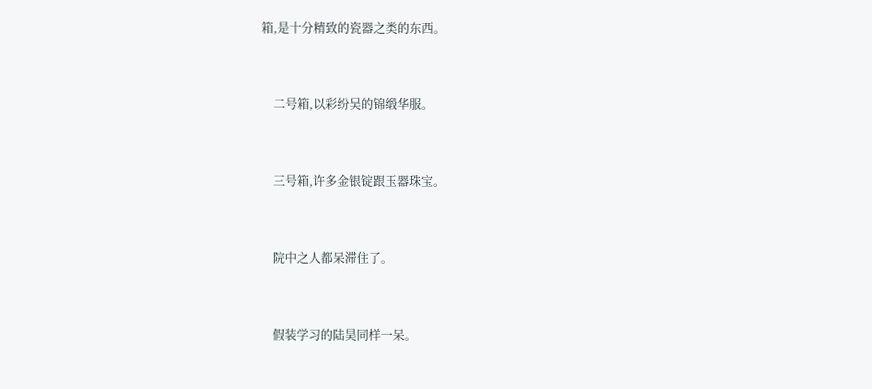箱,是十分精致的瓷器之类的东西。


    二号箱,以彩纷吴的锦缎华服。


    三号箱,许多金银锭跟玉器珠宝。


    院中之人都呆滞住了。


    假装学习的陆昊同样一呆。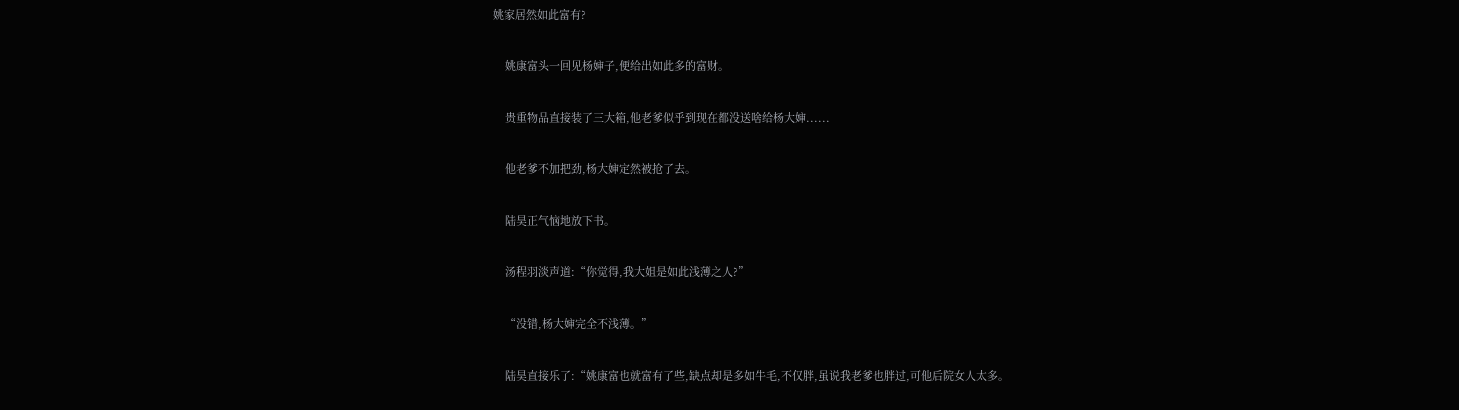姚家居然如此富有?


    姚康富头一回见杨婶子,便给出如此多的富财。


    贵重物品直接装了三大箱,他老爹似乎到现在都没送啥给杨大婶......


    他老爹不加把劲,杨大婶定然被抢了去。


    陆昊正气恼地放下书。


    汤程羽淡声道:“你觉得,我大姐是如此浅薄之人?”


    “没错,杨大婶完全不浅薄。”


    陆昊直接乐了:“姚康富也就富有了些,缺点却是多如牛毛,不仅胖,虽说我老爹也胖过,可他后院女人太多。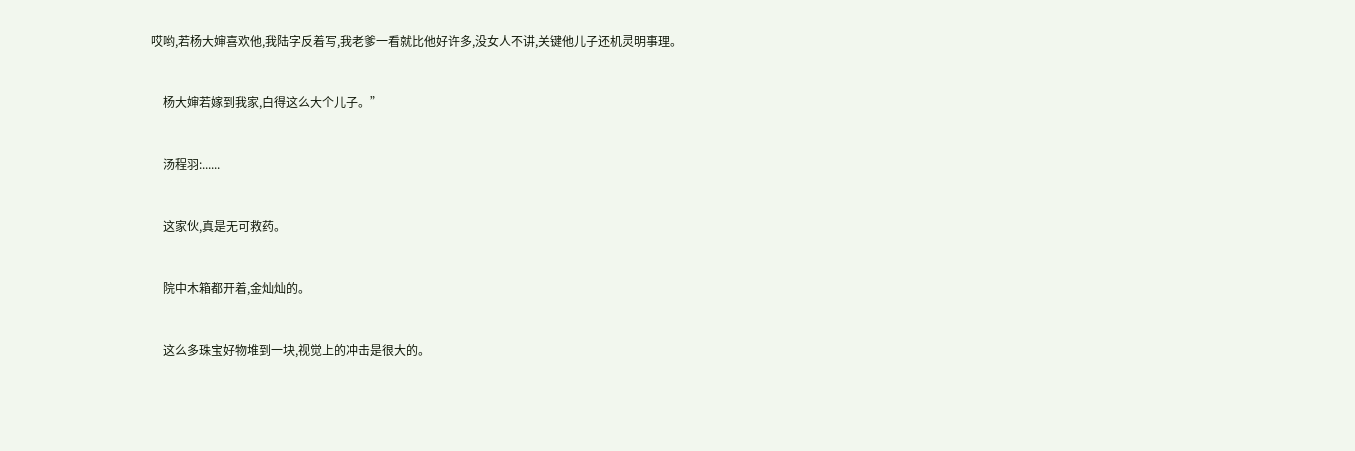哎哟,若杨大婶喜欢他,我陆字反着写,我老爹一看就比他好许多,没女人不讲,关键他儿子还机灵明事理。


    杨大婶若嫁到我家,白得这么大个儿子。”


    汤程羽:......


    这家伙,真是无可救药。


    院中木箱都开着,金灿灿的。


    这么多珠宝好物堆到一块,视觉上的冲击是很大的。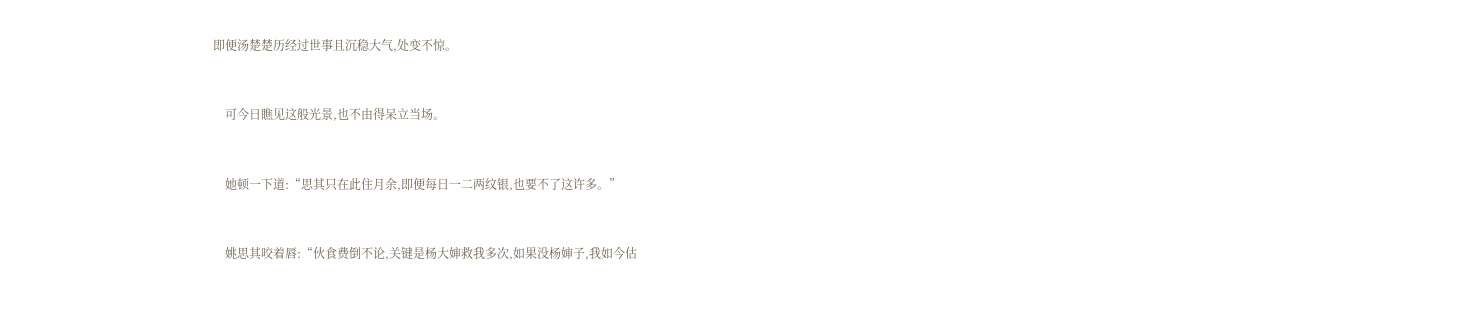即便汤楚楚历经过世事且沉稳大气,处变不惊。


    可今日瞧见这般光景,也不由得呆立当场。


    她顿一下道:“思其只在此住月余,即便每日一二两纹银,也要不了这许多。”


    姚思其咬着唇:“伙食费倒不论,关键是杨大婶救我多次,如果没杨婶子,我如今估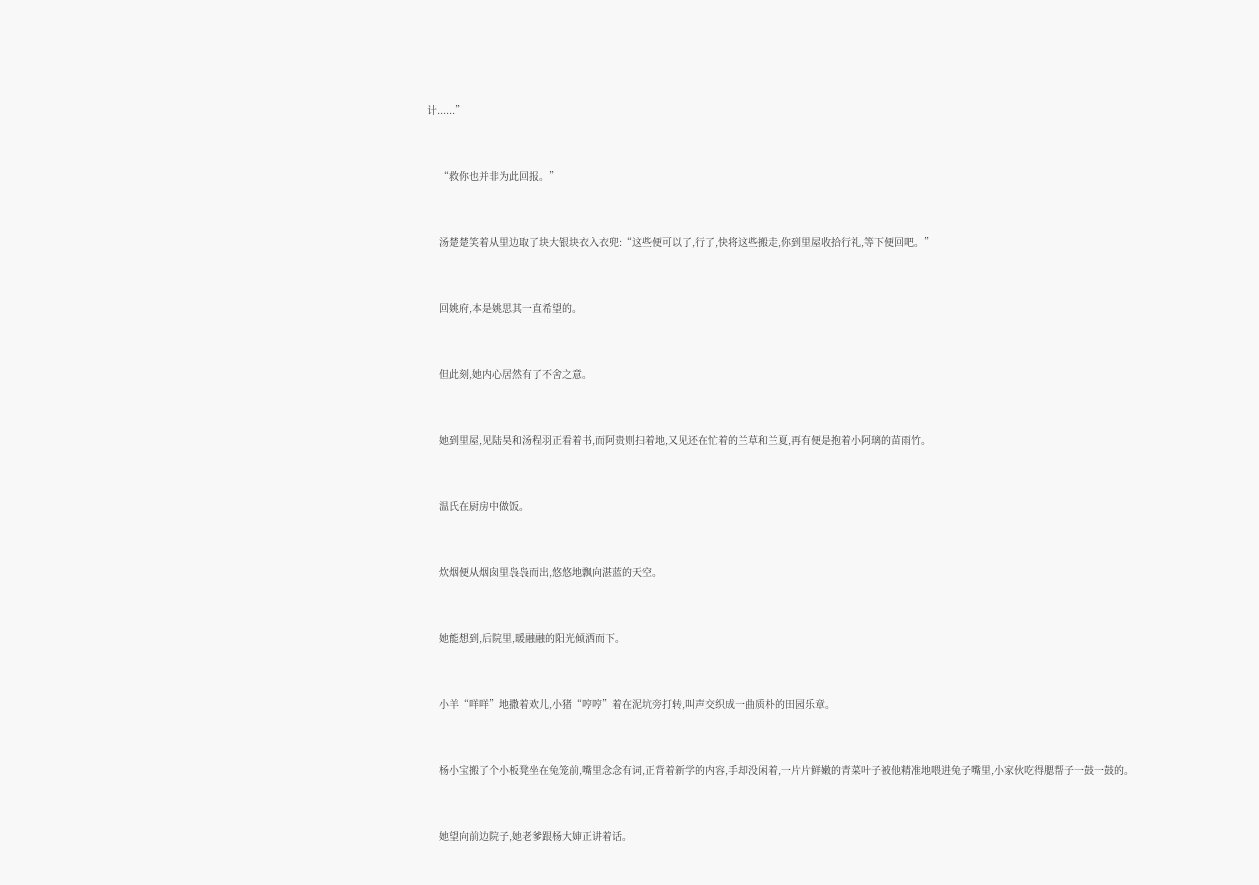计......”


    “救你也并非为此回报。”


    汤楚楚笑着从里边取了块大银块衣入衣兜:“这些便可以了,行了,快将这些搬走,你到里屋收拾行礼,等下便回吧。”


    回姚府,本是姚思其一直希望的。


    但此刻,她内心居然有了不舍之意。


    她到里屋,见陆昊和汤程羽正看着书,而阿贵则扫着地,又见还在忙着的兰草和兰夏,再有便是抱着小阿璃的苗雨竹。


    温氏在厨房中做饭。


    炊烟便从烟囱里袅袅而出,悠悠地飘向湛蓝的天空。


    她能想到,后院里,暖融融的阳光倾洒而下。


    小羊“咩咩”地撒着欢儿,小猪“哼哼”着在泥坑旁打转,叫声交织成一曲质朴的田园乐章。


    杨小宝搬了个小板凳坐在兔笼前,嘴里念念有词,正背着新学的内容,手却没闲着,一片片鲜嫩的青菜叶子被他精准地喂进兔子嘴里,小家伙吃得腮帮子一鼓一鼓的。


    她望向前边院子,她老爹跟杨大婶正讲着话。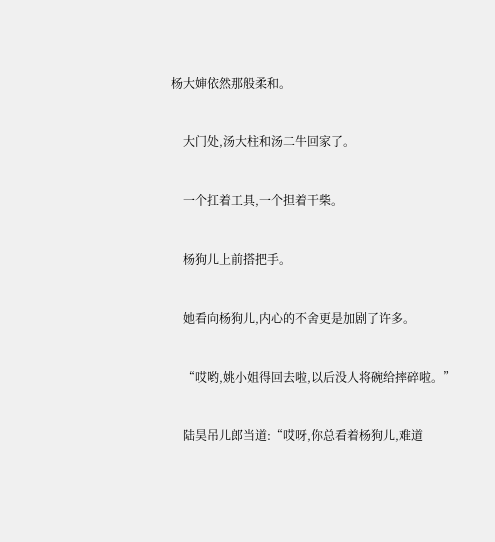杨大婶依然那般柔和。


    大门处,汤大柱和汤二牛回家了。


    一个扛着工具,一个担着干柴。


    杨狗儿上前搭把手。


    她看向杨狗儿,内心的不舍更是加剧了许多。


    “哎哟,姚小姐得回去啦,以后没人将碗给摔碎啦。”


    陆昊吊儿郎当道:“哎呀,你总看着杨狗儿,难道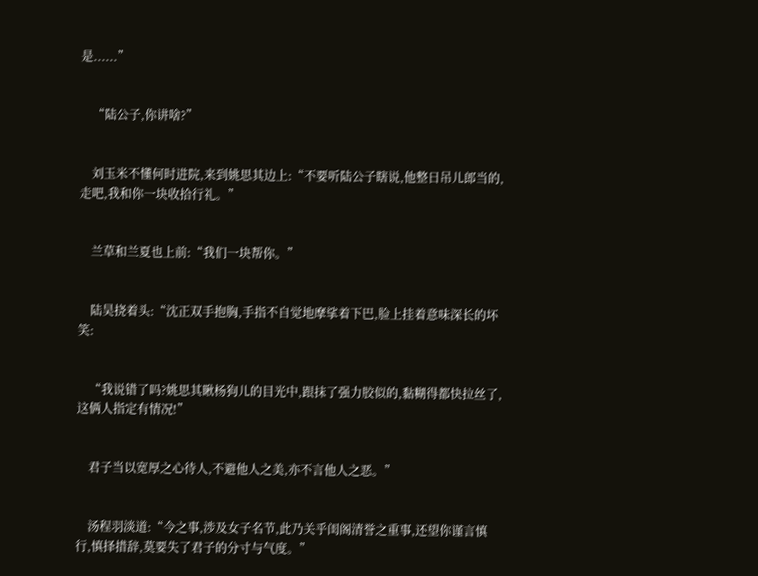是......”


    “陆公子,你讲啥?”


    刘玉米不懂何时进院,来到姚思其边上:“不要听陆公子瞎说,他整日吊儿郎当的,走吧,我和你一块收拾行礼。”


    兰草和兰夏也上前:“我们一块帮你。”


    陆昊挠着头:“沈正双手抱胸,手指不自觉地摩挲着下巴,脸上挂着意味深长的坏笑:


    “我说错了吗?姚思其瞅杨狗儿的目光中,跟抹了强力胶似的,黏糊得都快拉丝了,这俩人指定有情况!”


    君子当以宽厚之心待人,不避他人之美,亦不言他人之恶。”


    汤程羽淡道:“今之事,涉及女子名节,此乃关乎闺阁清誉之重事,还望你谨言慎行,慎择措辞,莫要失了君子的分寸与气度。”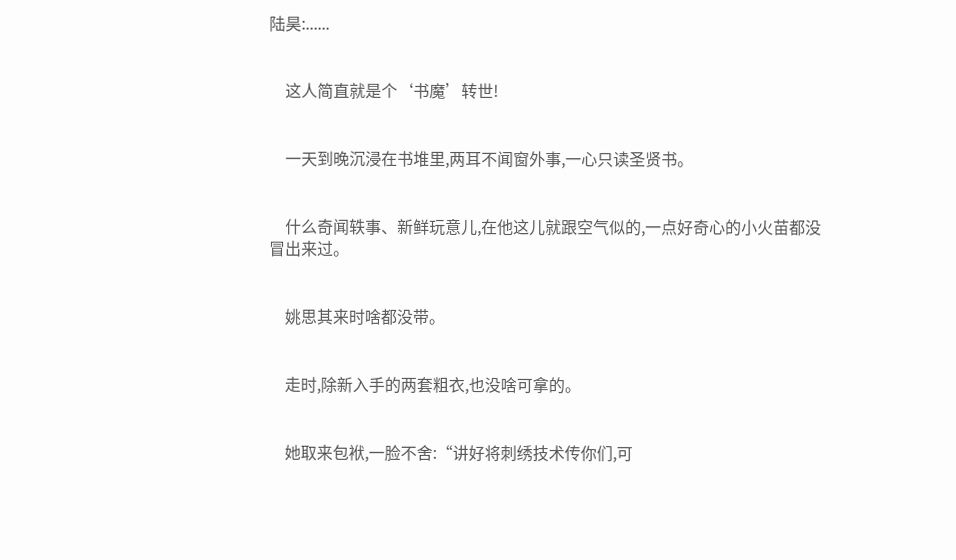陆昊:......


    这人简直就是个‘书魔’转世!


    一天到晚沉浸在书堆里,两耳不闻窗外事,一心只读圣贤书。


    什么奇闻轶事、新鲜玩意儿,在他这儿就跟空气似的,一点好奇心的小火苗都没冒出来过。


    姚思其来时啥都没带。


    走时,除新入手的两套粗衣,也没啥可拿的。


    她取来包袱,一脸不舍:“讲好将刺绣技术传你们,可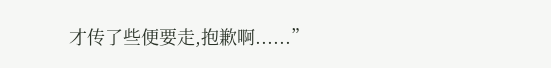才传了些便要走,抱歉啊......”